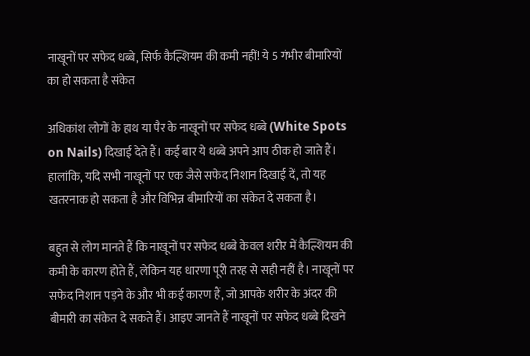नाखूनों पर सफेद धब्बे, सिर्फ कैल्शियम की कमी नहीं! ये 5 गंभीर बीमारियों का हो सकता है संकेत

अधिकांश लोगों के हाथ या पैर के नाखूनों पर सफेद धब्बे (White Spots on Nails) दिखाई देते हैं। कई बार ये धब्बे अपने आप ठीक हो जाते हैं। हालांकि, यदि सभी नाखूनों पर एक जैसे सफेद निशान दिखाई दें, तो यह खतरनाक हो सकता है और विभिन्न बीमारियों का संकेत दे सकता है।

बहुत से लोग मानते हैं कि नाखूनों पर सफेद धब्बे केवल शरीर में कैल्शियम की कमी के कारण होते हैं, लेकिन यह धारणा पूरी तरह से सही नहीं है। नाखूनों पर सफेद निशान पड़ने के और भी कई कारण हैं, जो आपके शरीर के अंदर की बीमारी का संकेत दे सकते हैं। आइए जानते हैं नाखूनों पर सफेद धब्बे दिखने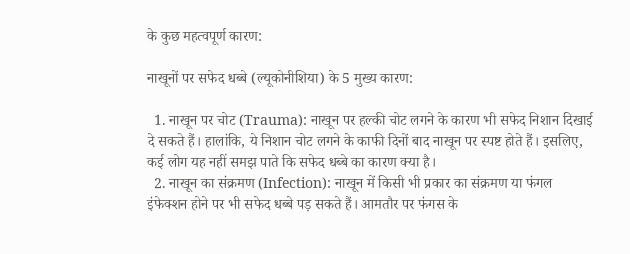के कुछ महत्वपूर्ण कारण:

नाखूनों पर सफेद धब्बे (ल्यूकोनीशिया) के 5 मुख्य कारण:

  1. नाखून पर चोट (Trauma): नाखून पर हल्की चोट लगने के कारण भी सफेद निशान दिखाई दे सकते हैं। हालांकि, ये निशान चोट लगने के काफी दिनों बाद नाखून पर स्पष्ट होते हैं। इसलिए, कई लोग यह नहीं समझ पाते कि सफेद धब्बे का कारण क्या है।
  2. नाखून का संक्रमण (Infection): नाखून में किसी भी प्रकार का संक्रमण या फंगल इंफेक्शन होने पर भी सफेद धब्बे पड़ सकते हैं। आमतौर पर फंगस के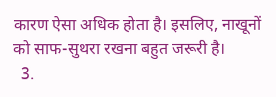कारण ऐसा अधिक होता है। इसलिए, नाखूनों को साफ-सुथरा रखना बहुत जरूरी है।
  3.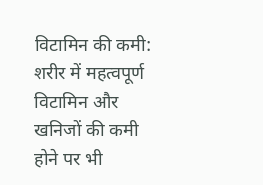विटामिन की कमी: शरीर में महत्वपूर्ण विटामिन और खनिजों की कमी होने पर भी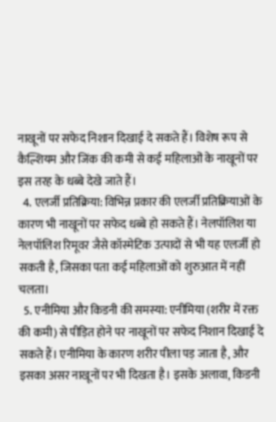नाखूनों पर सफेद निशान दिखाई दे सकते हैं। विशेष रूप से कैल्शियम और जिंक की कमी से कई महिलाओं के नाखूनों पर इस तरह के धब्बे देखे जाते हैं।
  4. एलर्जी प्रतिक्रिया: विभिन्न प्रकार की एलर्जी प्रतिक्रियाओं के कारण भी नाखूनों पर सफेद धब्बे हो सकते हैं। नेलपॉलिश या नेलपॉलिश रिमूवर जैसे कॉस्मेटिक उत्पादों से भी यह एलर्जी हो सकती है, जिसका पता कई महिलाओं को शुरुआत में नहीं चलता।
  5. एनीमिया और किडनी की समस्या: एनीमिया (शरीर में रक्त की कमी) से पीड़ित होने पर नाखूनों पर सफेद निशान दिखाई दे सकते हैं। एनीमिया के कारण शरीर पीला पड़ जाता है, और इसका असर नाखूनों पर भी दिखता है। इसके अलावा, किडनी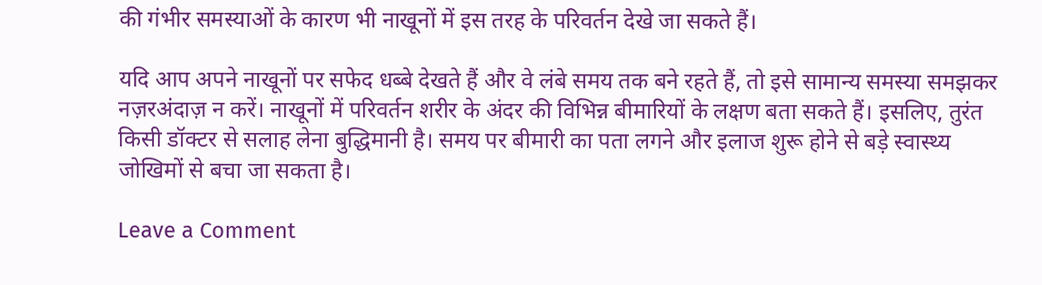की गंभीर समस्याओं के कारण भी नाखूनों में इस तरह के परिवर्तन देखे जा सकते हैं।

यदि आप अपने नाखूनों पर सफेद धब्बे देखते हैं और वे लंबे समय तक बने रहते हैं, तो इसे सामान्य समस्या समझकर नज़रअंदाज़ न करें। नाखूनों में परिवर्तन शरीर के अंदर की विभिन्न बीमारियों के लक्षण बता सकते हैं। इसलिए, तुरंत किसी डॉक्टर से सलाह लेना बुद्धिमानी है। समय पर बीमारी का पता लगने और इलाज शुरू होने से बड़े स्वास्थ्य जोखिमों से बचा जा सकता है।

Leave a Comment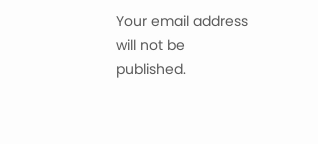Your email address will not be published.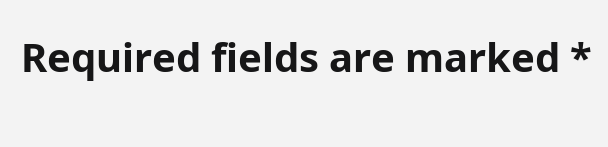Required fields are marked *